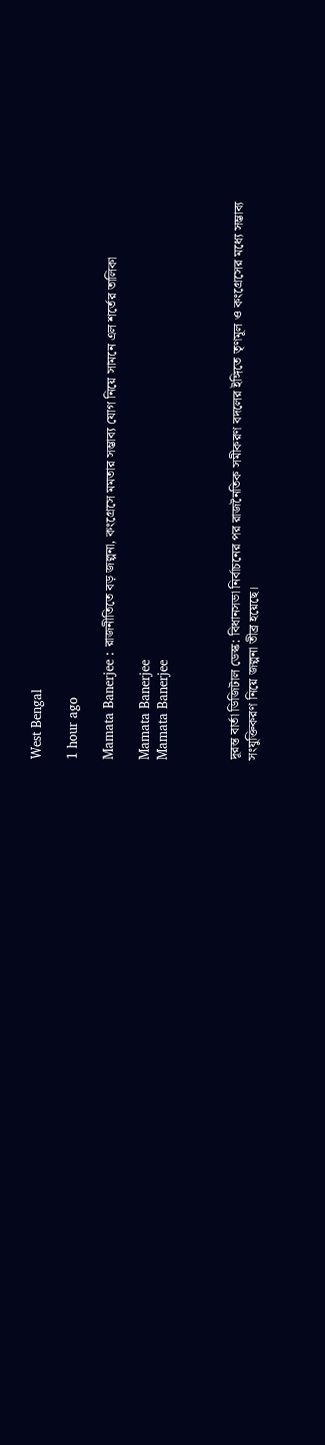West Bengal

1 hour ago

Mamata Banerjee : রাজনীতিতে বড় জল্পনা, কংগ্রেসে মমতার সম্ভাব্য যোগ নিয়ে সামনে এল শর্তের তালিকা

Mamata Banerjee
Mamata Banerjee



দূরন্ত বার্তা ডিজিটাল ডেস্ক: বিধানসভা নির্বাচনের পর রাজনৈতিক সমীকরণ বদলের ইঙ্গিতে তৃণমূল ও কংগ্রেসের মধ্যে সম্ভাব্য সংযুক্তিকরণ নিয়ে জল্পনা তীব্র হয়েছে।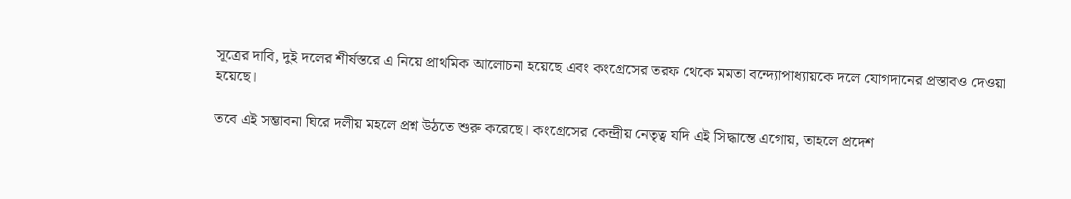সূত্রের দাবি, দুই দলের শীর্ষস্তরে এ নিয়ে প্রাথমিক আলোচনা হয়েছে এবং কংগ্রেসের তরফ থেকে মমতা বন্দ্যোপাধ্যায়কে দলে যোগদানের প্রস্তাবও দেওয়া হয়েছে।

তবে এই সম্ভাবনা ঘিরে দলীয় মহলে প্রশ্ন উঠতে শুরু করেছে। কংগ্রেসের কেন্দ্রীয় নেতৃত্ব যদি এই সিদ্ধান্তে এগোয়, তাহলে প্রদেশ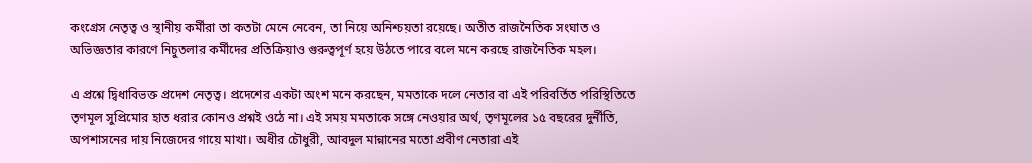কংগ্রেস নেতৃত্ব ও স্থানীয় কর্মীরা তা কতটা মেনে নেবেন, তা নিয়ে অনিশ্চয়তা রয়েছে। অতীত রাজনৈতিক সংঘাত ও অভিজ্ঞতার কারণে নিচুতলার কর্মীদের প্রতিক্রিয়াও গুরুত্বপূর্ণ হয়ে উঠতে পারে বলে মনে করছে রাজনৈতিক মহল।

এ প্রশ্নে দ্বিধাবিভক্ত প্রদেশ নেতৃত্ব। প্রদেশের একটা অংশ মনে করছেন, মমতাকে দলে নেতার বা এই পরিবর্তিত পরিস্থিতিতে তৃণমূল সুপ্রিমোর হাত ধরার কোনও প্রশ্নই ওঠে না। এই সময় মমতাকে সঙ্গে নেওয়ার অর্থ, তৃণমূলের ১৫ বছরের দুর্নীতি, অপশাসনের দায় নিজেদের গায়ে মাখা। অধীর চৌধুরী, আবদুল মান্নানের মতো প্রবীণ নেতারা এই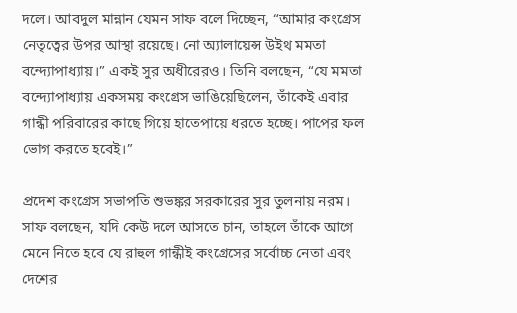দলে। আবদুল মান্নান যেমন সাফ বলে দিচ্ছেন, “আমার কংগ্রেস নেতৃত্বের উপর আস্থা রয়েছে। নো অ্যালায়েন্স উইথ মমতা বন্দ্যোপাধ্যায়।” একই সুর অধীরেরও। তিনি বলছেন, “যে মমতা বন্দ্যোপাধ্যায় একসময় কংগ্রেস ভাঙিয়েছিলেন, তাঁকেই এবার গান্ধী পরিবারের কাছে গিয়ে হাতেপায়ে ধরতে হচ্ছে। পাপের ফল ভোগ করতে হবেই।”

প্রদেশ কংগ্রেস সভাপতি শুভঙ্কর সরকারের সুর তুলনায় নরম। সাফ বলছেন, যদি কেউ দলে আসতে চান, তাহলে তাঁকে আগে মেনে নিতে হবে যে রাহুল গান্ধীই কংগ্রেসের সর্বোচ্চ নেতা এবং দেশের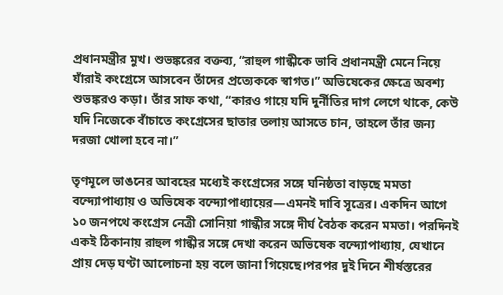প্রধানমন্ত্রীর মুখ। শুভঙ্করের বক্তব্য, “রাহুল গান্ধীকে ভাবি প্রধানমন্ত্রী মেনে নিয়ে যাঁরাই কংগ্রেসে আসবেন তাঁদের প্রত্যেককে স্বাগত।” অভিষেকের ক্ষেত্রে অবশ্য শুভঙ্করও কড়া। তাঁর সাফ কথা, “কারও গায়ে যদি দুর্নীতির দাগ লেগে থাকে, কেউ যদি নিজেকে বাঁচাতে কংগ্রেসের ছাতার তলায় আসতে চান, তাহলে তাঁর জন্য দরজা খোলা হবে না।”

তৃণমূলে ভাঙনের আবহের মধ্যেই কংগ্রেসের সঙ্গে ঘনিষ্ঠতা বাড়ছে মমতা বন্দ্যোপাধ্যায় ও অভিষেক বন্দ্যোপাধ্যায়ের—এমনই দাবি সূত্রের। একদিন আগে ১০ জনপথে কংগ্রেস নেত্রী সোনিয়া গান্ধীর সঙ্গে দীর্ঘ বৈঠক করেন মমতা। পরদিনই একই ঠিকানায় রাহুল গান্ধীর সঙ্গে দেখা করেন অভিষেক বন্দ্যোপাধ্যায়, যেখানে প্রায় দেড় ঘণ্টা আলোচনা হয় বলে জানা গিয়েছে।পরপর দুই দিনে শীর্ষস্তরের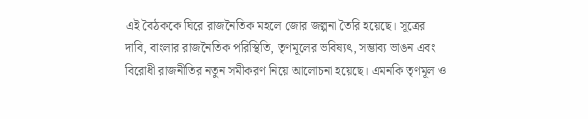এই বৈঠককে ঘিরে রাজনৈতিক মহলে জোর জল্পনা তৈরি হয়েছে। সূত্রের দাবি, বাংলার রাজনৈতিক পরিস্থিতি, তৃণমূলের ভবিষ্যৎ, সম্ভাব্য ভাঙন এবং বিরোধী রাজনীতির নতুন সমীকরণ নিয়ে আলোচনা হয়েছে। এমনকি তৃণমূল ও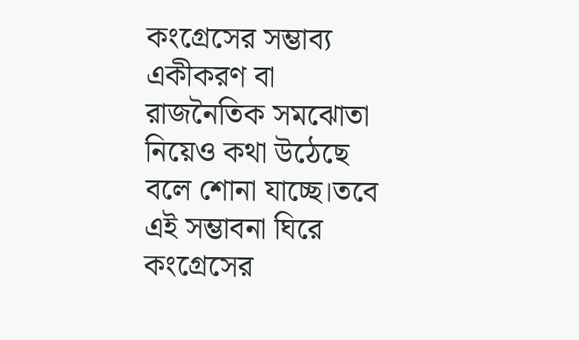কংগ্রেসের সম্ভাব্য একীকরণ বা রাজনৈতিক সমঝোতা নিয়েও কথা উঠেছে বলে শোনা যাচ্ছে।তবে এই সম্ভাবনা ঘিরে কংগ্রেসের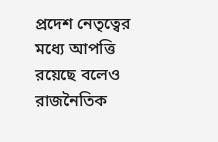প্রদেশ নেতৃত্বের মধ্যে আপত্তি রয়েছে বলেও রাজনৈতিক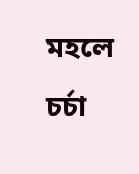মহলে চর্চা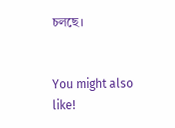চলছে।


You might also like!